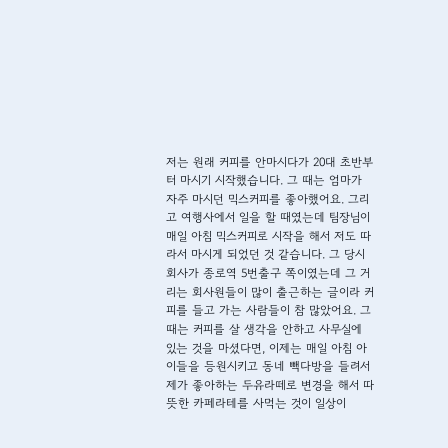저는 원래 커피를 안마시다가 20대 초반부터 마시기 시작했습니다. 그 때는 엄마가 자주 마시던 믹스커피를 좋아했어요. 그리고 여행사에서 일을 할 때였는데 팀장님이 매일 아침 믹스커피로 시작을 해서 저도 따라서 마시게 되었던 것 같습니다. 그 당시 회사가 종로역 5번출구 쪽이였는데 그 거리는 회사원들이 많이 출근하는 글이라 커피를 들고 가는 사람들이 참 많았어요. 그 때는 커피를 살 생각을 안하고 사무실에 있는 것을 마셨다면, 이제는 매일 아침 아이들을 등원시키고 동네 빽다방을 들려서 제가 좋아하는 두유라떼로 변경을 해서 따뜻한 카페라테를 사먹는 것이 일상이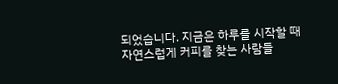되었습니다. 지금은 하루를 시작할 때 자연스럽게 커피를 찾는 사람들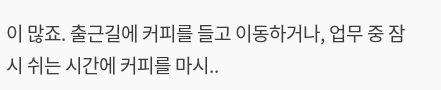이 많죠. 출근길에 커피를 들고 이동하거나, 업무 중 잠시 쉬는 시간에 커피를 마시..